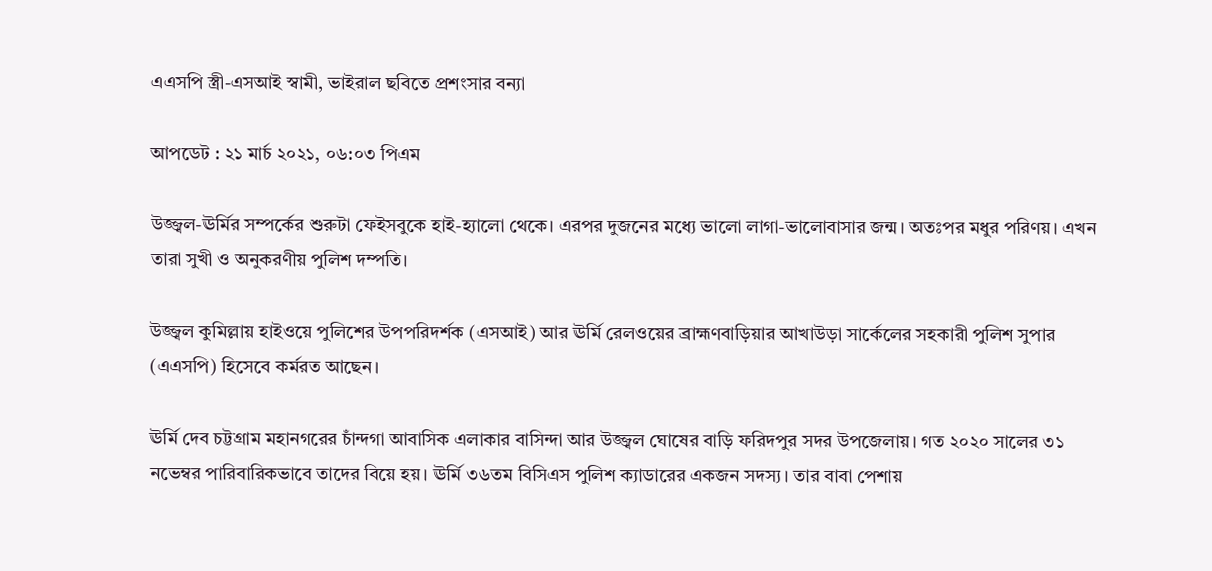এএসপি স্ত্রী-এসআই স্বামী, ভাইরাল ছবিতে প্রশংসার বন্যা

আপডেট : ২১ মার্চ ২০২১, ০৬:০৩ পিএম

উজ্জ্বল-ঊর্মির সম্পর্কের শুরুটা ফেইসবুকে হাই-হ্যালো থেকে। এরপর দুজনের মধ্যে ভালো লাগা-ভালোবাসার জন্ম। অতঃপর মধুর পরিণয়। এখন তারা সুখী ও অনুকরণীয় পুলিশ দম্পতি।

উজ্জ্বল কুমিল্লায় হাইওয়ে পুলিশের উপপরিদর্শক (এসআই) আর ঊর্মি রেলওয়ের ব্রাহ্মণবাড়িয়ার আখাউড়া সার্কেলের সহকারী পুলিশ সুপার (এএসপি) হিসেবে কর্মরত আছেন।

ঊর্মি দেব চট্টগ্রাম মহানগরের চাঁন্দগা আবাসিক এলাকার বাসিন্দা আর উজ্জ্বল ঘোষের বাড়ি ফরিদপুর সদর উপজেলায়। গত ২০২০ সালের ৩১ নভেম্বর পারিবারিকভাবে তাদের বিয়ে হয়। ঊর্মি ৩৬তম বিসিএস পুলিশ ক্যাডারের একজন সদস্য। তার বাবা পেশায়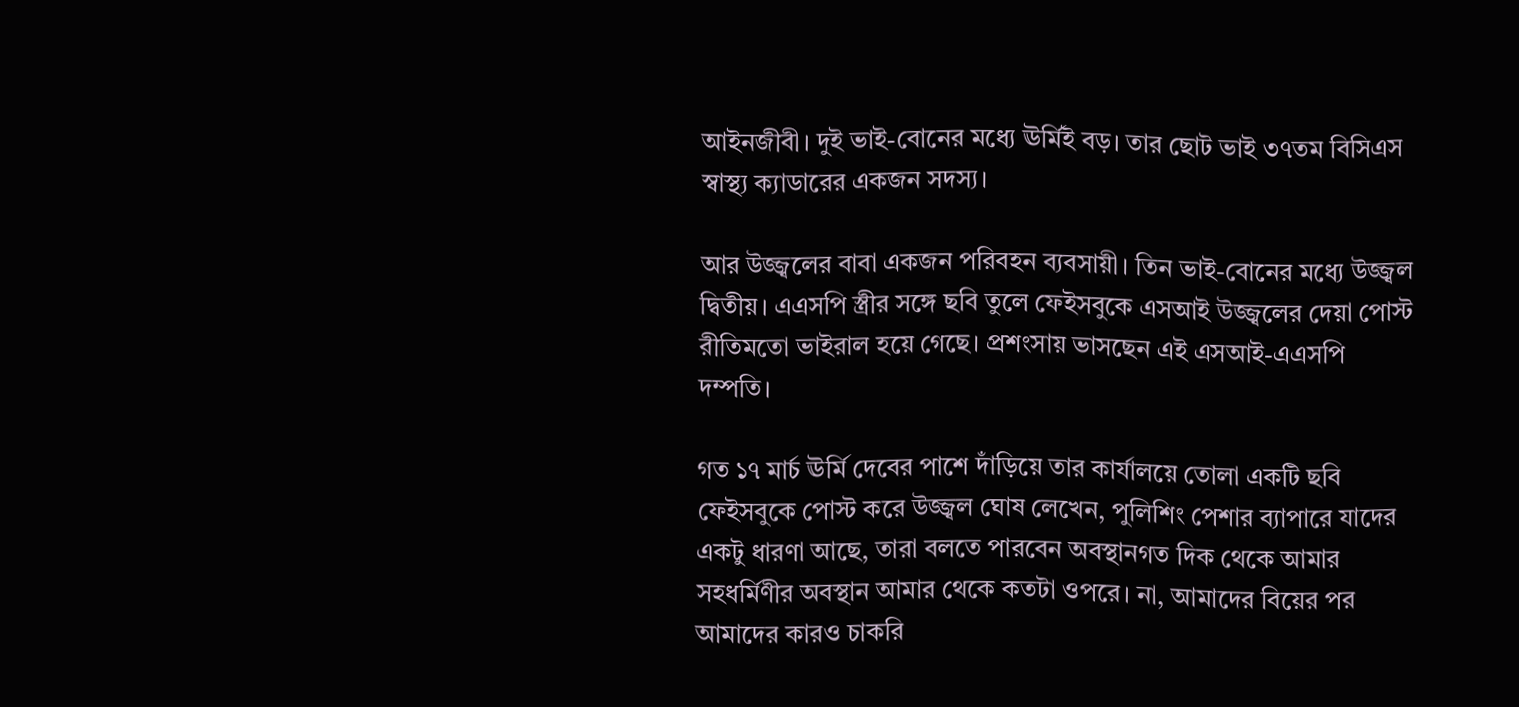আইনজীবী। দুই ভাই-বোনের মধ্যে ঊর্মিই বড়। তার ছোট ভাই ৩৭তম বিসিএস স্বাস্থ্য ক্যাডারের একজন সদস্য।

আর উজ্জ্বলের বাবা একজন পরিবহন ব্যবসায়ী। তিন ভাই-বোনের মধ্যে উজ্জ্বল দ্বিতীয়। এএসপি স্ত্রীর সঙ্গে ছবি তুলে ফেইসবুকে এসআই উজ্জ্বলের দেয়া পোস্ট রীতিমতো ভাইরাল হয়ে গেছে। প্রশংসায় ভাসছেন এই এসআই-এএসপি দম্পতি।

গত ১৭ মার্চ ঊর্মি দেবের পাশে দাঁড়িয়ে তার কার্যালয়ে তোলা একটি ছবি ফেইসবুকে পোস্ট করে উজ্জ্বল ঘোষ লেখেন, পুলিশিং পেশার ব্যাপারে যাদের একটু ধারণা আছে, তারা বলতে পারবেন অবস্থানগত দিক থেকে আমার সহধর্মিণীর অবস্থান আমার থেকে কতটা ওপরে। না, আমাদের বিয়ের পর আমাদের কারও চাকরি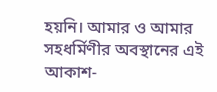হয়নি। আমার ও আমার সহধর্মিণীর অবস্থানের এই আকাশ-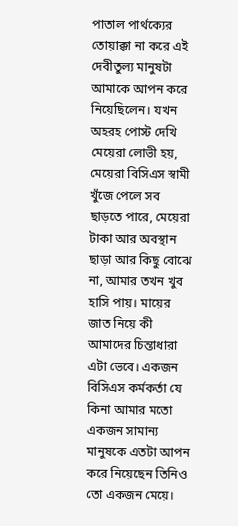পাতাল পার্থক্যের তোয়াক্কা না করে এই দেবীতুল্য মানুষটা আমাকে আপন করে নিয়েছিলেন। যখন অহরহ পোস্ট দেখি মেয়েরা লোভী হয়, মেয়েরা বিসিএস স্বামী খুঁজে পেলে সব ছাড়তে পারে, মেয়েরা টাকা আর অবস্থান ছাড়া আর কিছু বোঝে না, আমার তখন খুব হাসি পায়। মায়ের জাত নিয়ে কী আমাদের চিন্তাধারা এটা ভেবে। একজন বিসিএস কর্মকর্তা যে কিনা আমার মতো একজন সামান্য মানুষকে এতটা আপন করে নিয়েছেন তিনিও তো একজন মেয়ে।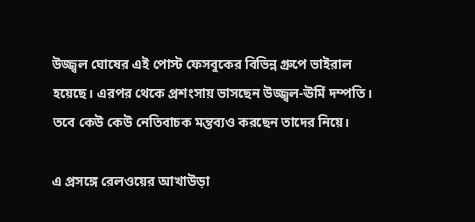উজ্জ্বল ঘোষের এই পোস্ট ফেসবুকের বিভিন্ন গ্রুপে ভাইরাল হয়েছে। এরপর থেকে প্রশংসায় ভাসছেন উজ্জ্বল-ঊর্মি দম্পতি। তবে কেউ কেউ নেতিবাচক মন্তব্যও করছেন তাদের নিয়ে।

এ প্রসঙ্গে রেলওয়ের আখাউড়া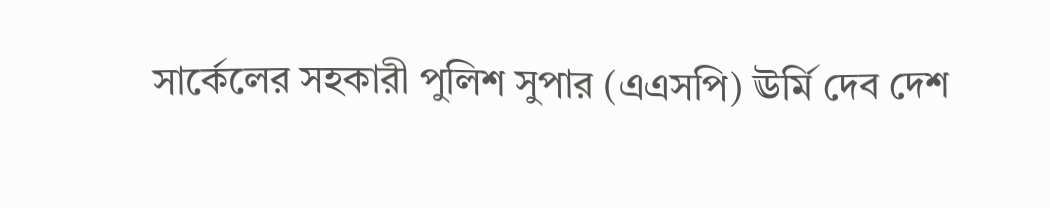সার্কেলের সহকারী পুলিশ সুপার (এএসপি) ঊর্মি দেব দেশ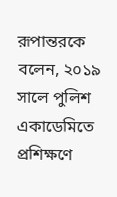রূপান্তরকে বলেন, ২০১৯ সালে পুলিশ একাডেমিতে প্রশিক্ষণে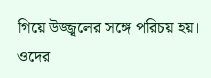গিয়ে উজ্জ্বলের সঙ্গে পরিচয় হয়। ওদের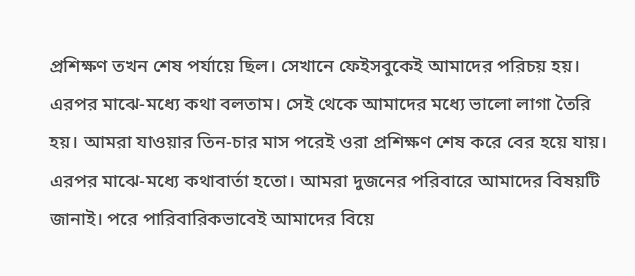প্রশিক্ষণ তখন শেষ পর্যায়ে ছিল। সেখানে ফেইসবুকেই আমাদের পরিচয় হয়। এরপর মাঝে-মধ্যে কথা বলতাম। সেই থেকে আমাদের মধ্যে ভালো লাগা তৈরি হয়। আমরা যাওয়ার তিন-চার মাস পরেই ওরা প্রশিক্ষণ শেষ করে বের হয়ে যায়। এরপর মাঝে-মধ্যে কথাবার্তা হতো। আমরা দুজনের পরিবারে আমাদের বিষয়টি জানাই। পরে পারিবারিকভাবেই আমাদের বিয়ে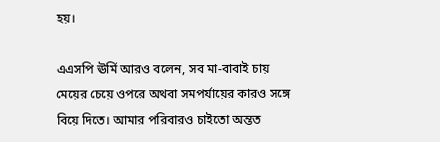হয়।

এএসপি ঊর্মি আরও বলেন, সব মা-বাবাই চায় মেয়ের চেয়ে ওপরে অথবা সমপর্যায়ের কারও সঙ্গে বিয়ে দিতে। আমার পরিবারও চাইতো অন্তত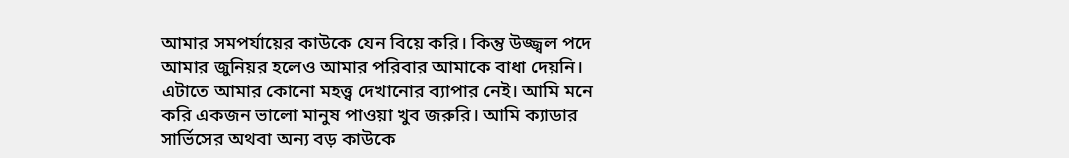আমার সমপর্যায়ের কাউকে যেন বিয়ে করি। কিন্তু উজ্জ্বল পদে আমার জুনিয়র হলেও আমার পরিবার আমাকে বাধা দেয়নি। এটাতে আমার কোনো মহত্ত্ব দেখানোর ব্যাপার নেই। আমি মনে করি একজন ভালো মানুষ পাওয়া খুব জরুরি। আমি ক্যাডার সার্ভিসের অথবা অন্য বড় কাউকে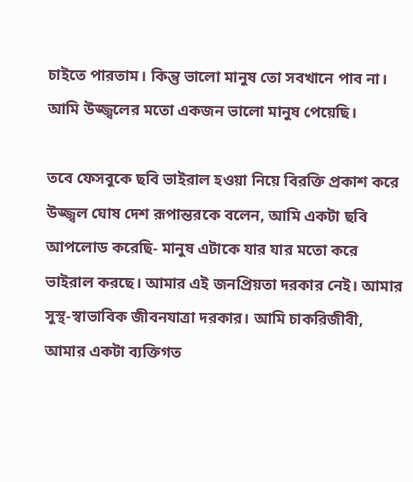চাইতে পারতাম। কিন্তু ভালো মানুষ তো সবখানে পাব না। আমি উজ্জ্বলের মতো একজন ভালো মানুষ পেয়েছি।

তবে ফেসবুকে ছবি ভাইরাল হওয়া নিয়ে বিরক্তি প্রকাশ করে উজ্জ্বল ঘোষ দেশ রূপান্তরকে বলেন, আমি একটা ছবি আপলোড করেছি- মানুষ এটাকে যার যার মতো করে ভাইরাল করছে। আমার এই জনপ্রিয়তা দরকার নেই। আমার সুস্থ-স্বাভাবিক জীবনযাত্রা দরকার। আমি চাকরিজীবী, আমার একটা ব্যক্তিগত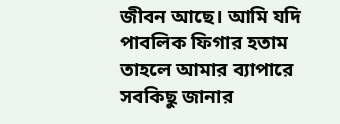জীবন আছে। আমি যদি পাবলিক ফিগার হতাম তাহলে আমার ব্যাপারে সবকিছু জানার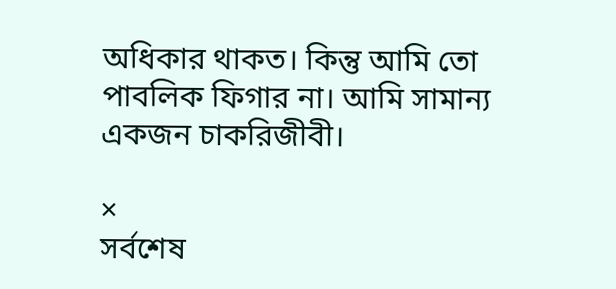অধিকার থাকত। কিন্তু আমি তো পাবলিক ফিগার না। আমি সামান্য একজন চাকরিজীবী।

×
সর্বশেষ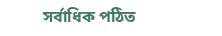সর্বাধিক পঠিত